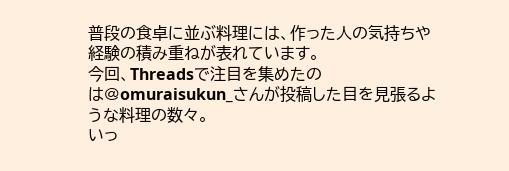普段の食卓に並ぶ料理には、作った人の気持ちや経験の積み重ねが表れています。
今回、Threadsで注目を集めたのは@omuraisukun_さんが投稿した目を見張るような料理の数々。
いっ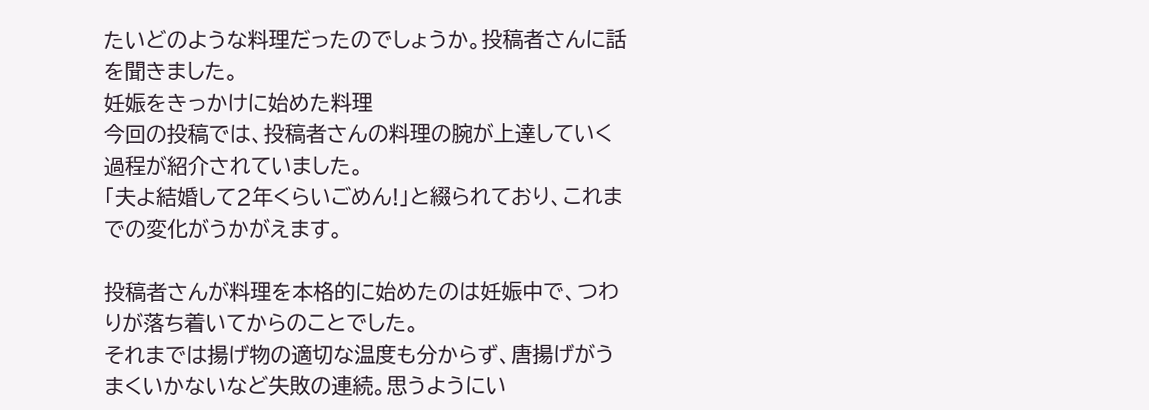たいどのような料理だったのでしょうか。投稿者さんに話を聞きました。
妊娠をきっかけに始めた料理
今回の投稿では、投稿者さんの料理の腕が上達していく過程が紹介されていました。
「夫よ結婚して2年くらいごめん!」と綴られており、これまでの変化がうかがえます。

投稿者さんが料理を本格的に始めたのは妊娠中で、つわりが落ち着いてからのことでした。
それまでは揚げ物の適切な温度も分からず、唐揚げがうまくいかないなど失敗の連続。思うようにい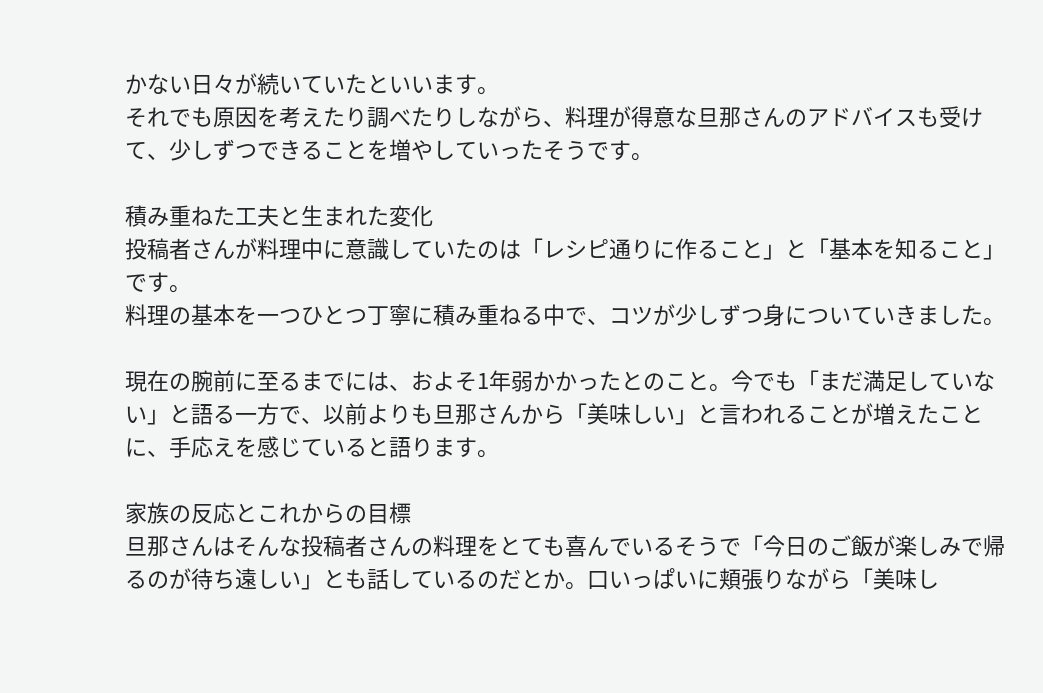かない日々が続いていたといいます。
それでも原因を考えたり調べたりしながら、料理が得意な旦那さんのアドバイスも受けて、少しずつできることを増やしていったそうです。

積み重ねた工夫と生まれた変化
投稿者さんが料理中に意識していたのは「レシピ通りに作ること」と「基本を知ること」です。
料理の基本を一つひとつ丁寧に積み重ねる中で、コツが少しずつ身についていきました。

現在の腕前に至るまでには、およそ1年弱かかったとのこと。今でも「まだ満足していない」と語る一方で、以前よりも旦那さんから「美味しい」と言われることが増えたことに、手応えを感じていると語ります。

家族の反応とこれからの目標
旦那さんはそんな投稿者さんの料理をとても喜んでいるそうで「今日のご飯が楽しみで帰るのが待ち遠しい」とも話しているのだとか。口いっぱいに頬張りながら「美味し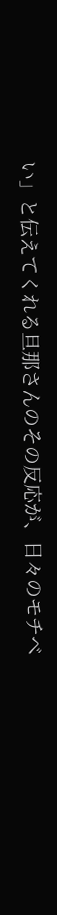い」と伝えてくれる旦那さんのその反応が、日々のモチベ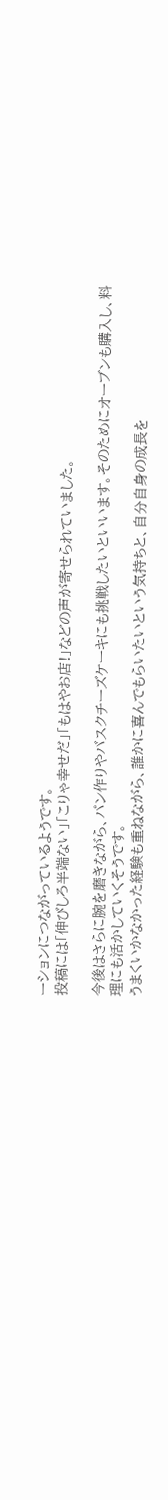ーションにつながっているようです。
投稿には「伸びしろ半端ない」「こりゃ幸せだ」「もはやお店!」などの声が寄せられていました。

今後はさらに腕を磨きながら、パン作りやバスクチーズケーキにも挑戦したいといいます。そのためにオーブンも購入し、料理にも活かしていくそうです。
うまくいかなかった経験も重ねながら、誰かに喜んでもらいたいという気持ちと、自分自身の成長を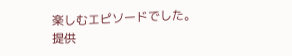楽しむエピソードでした。
提供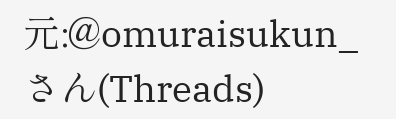元:@omuraisukun_さん(Threads)